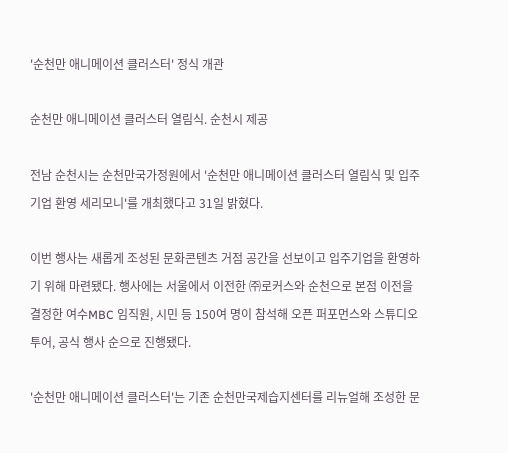'순천만 애니메이션 클러스터' 정식 개관

순천만 애니메이션 클러스터 열림식. 순천시 제공

전남 순천시는 순천만국가정원에서 '순천만 애니메이션 클러스터 열림식 및 입주기업 환영 세리모니'를 개최했다고 31일 밝혔다.

이번 행사는 새롭게 조성된 문화콘텐츠 거점 공간을 선보이고 입주기업을 환영하기 위해 마련됐다. 행사에는 서울에서 이전한 ㈜로커스와 순천으로 본점 이전을 결정한 여수MBC 임직원, 시민 등 150여 명이 참석해 오픈 퍼포먼스와 스튜디오 투어, 공식 행사 순으로 진행됐다.

'순천만 애니메이션 클러스터'는 기존 순천만국제습지센터를 리뉴얼해 조성한 문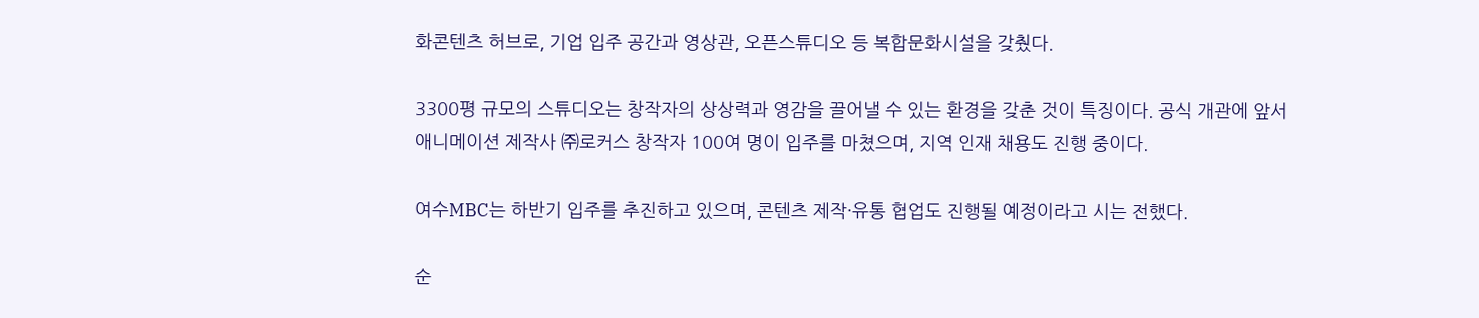화콘텐츠 허브로, 기업 입주 공간과 영상관, 오픈스튜디오 등 복합문화시설을 갖췄다.

3300평 규모의 스튜디오는 창작자의 상상력과 영감을 끌어낼 수 있는 환경을 갖춘 것이 특징이다. 공식 개관에 앞서 애니메이션 제작사 ㈜로커스 창작자 100여 명이 입주를 마쳤으며, 지역 인재 채용도 진행 중이다.

여수MBC는 하반기 입주를 추진하고 있으며, 콘텐츠 제작·유통 협업도 진행될 예정이라고 시는 전했다.

순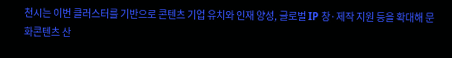천시는 이번 클러스터를 기반으로 콘텐츠 기업 유치와 인재 양성, 글로벌 IP 창·제작 지원 등을 확대해 문화콘텐츠 산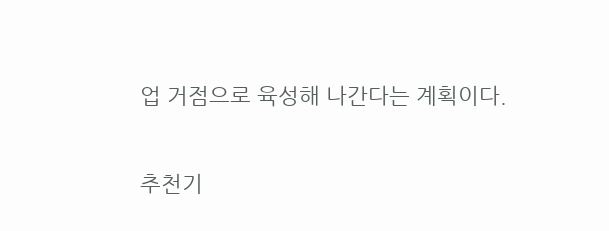업 거점으로 육성해 나간다는 계획이다.

추천기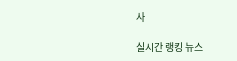사

실시간 랭킹 뉴스